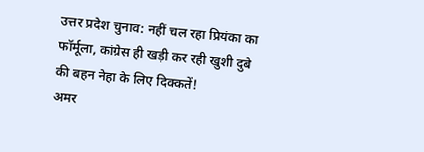उत्तर प्रदेश चुनाव: नहीं चल रहा प्रियंका का फॉर्मूला, कांग्रेस ही खड़ी कर रही खुशी दुबे की बहन नेहा के लिए दिक्कतें!
अमर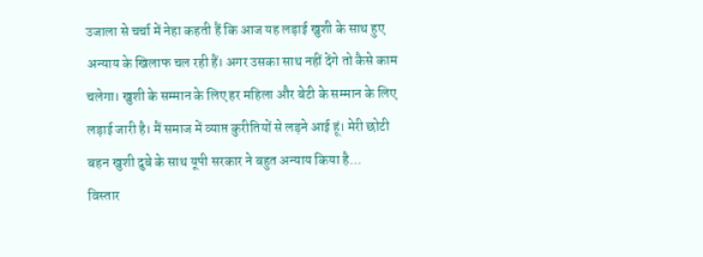उजाला से चर्चा में नेहा कहती हैं कि आज यह लड़ाई खुशी के साथ हुए अन्याय के खिलाफ चल रही हैं। अगर उसका साथ नहीं देंगे तो कैसे काम चलेगा। खुशी के सम्मान के लिए हर महिला और बेटी के सम्मान के लिए लड़ाई जारी है। मैं समाज में व्याप्त कुरीतियों से लड़ने आई हूं। मेरी छोटी बहन खुशी दुबे के साथ यूपी सरकार ने बहुत अन्याय किया है...
विस्तार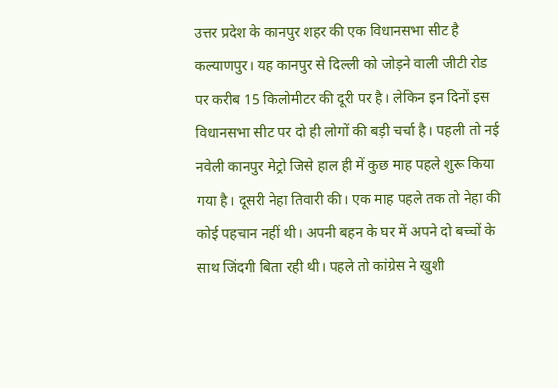उत्तर प्रदेश के कानपुर शहर की एक विधानसभा सीट है कल्याणपुर। यह कानपुर से दिल्ली को जोड़ने वाली जीटी रोड पर करीब 15 किलोमीटर की दूरी पर है। लेकिन इन दिनों इस विधानसभा सीट पर दो ही लोगों की बड़ी चर्चा है। पहली तो नई नवेली कानपुर मेट्रो जिसे हाल ही में कुछ माह पहले शुरू किया गया है। दूसरी नेहा तिवारी की। एक माह पहले तक तो नेहा की कोई पहचान नहीं थी। अपनी बहन के घर में अपने दो बच्चों के साथ जिंदगी बिता रही थी। पहले तो कांग्रेस ने खुशी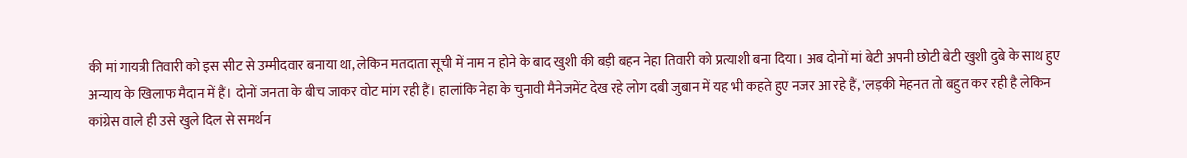की मां गायत्री तिवारी को इस सीट से उम्मीदवार बनाया था, लेकिन मतदाता सूची में नाम न होने के बाद खुशी की बड़ी बहन नेहा तिवारी को प्रत्याशी बना दिया। अब दोनों मां बेटी अपनी छोटी बेटी खुशी दुबे के साथ हुए अन्याय के खिलाफ मैदान में हैं। दोनों जनता के बीच जाकर वोट मांग रही हैं। हालांकि नेहा के चुनावी मैनेजमेंट देख रहे लोग दबी जुबान में यह भी कहते हुए नजर आ रहे हैं, 'लड़की मेहनत तो बहुत कर रही है लेकिन कांग्रेस वाले ही उसे खुले दिल से समर्थन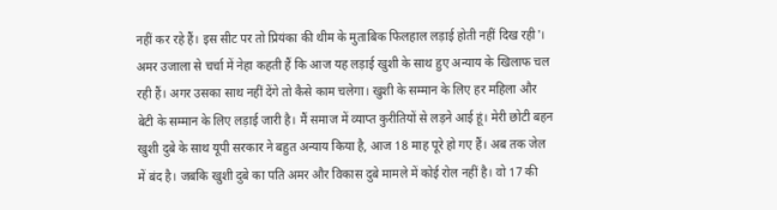नहीं कर रहे हैं। इस सीट पर तो प्रियंका की थीम के मुताबिक फिलहाल लड़ाई होती नहीं दिख रही'।
अमर उजाला से चर्चा में नेहा कहती हैं कि आज यह लड़ाई खुशी के साथ हुए अन्याय के खिलाफ चल रही हैं। अगर उसका साथ नहीं देंगे तो कैसे काम चलेगा। खुशी के सम्मान के लिए हर महिला और बेटी के सम्मान के लिए लड़ाई जारी है। मैं समाज में व्याप्त कुरीतियों से लड़ने आई हूं। मेरी छोटी बहन खुशी दुबे के साथ यूपी सरकार ने बहुत अन्याय किया है, आज 18 माह पूरे हो गए हैं। अब तक जेल में बंद है। जबकि खुशी दुबे का पति अमर और विकास दुबे मामले में कोई रोल नहीं है। वो 17 की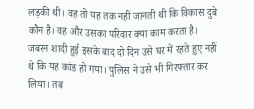लड़की थी। वह तो यह तक नहीं जानती थी कि विकास दुबे कौन है। वह और उसका परिवार क्या काम करता है। जबरन शादी हुई इसके बाद दो दिन उसे घर में रहते हुए नहीं थे कि यह कांड हो गया। पुलिस ने उसे भी गिरफ्तार कर लिया। तब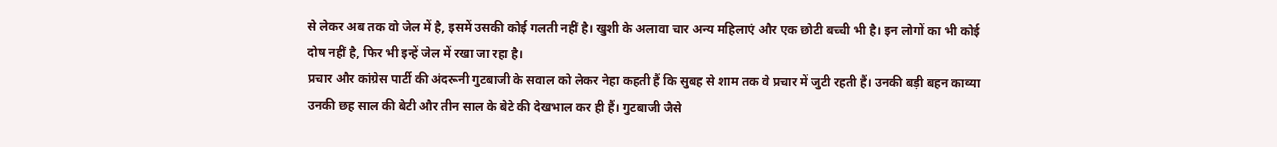से लेकर अब तक वो जेल में है, इसमें उसकी कोई गलती नहीं है। खुशी के अलावा चार अन्य महिलाएं और एक छोटी बच्ची भी है। इन लोगों का भी कोई दोष नहीं है, फिर भी इन्हें जेल में रखा जा रहा है।
प्रचार और कांग्रेस पार्टी की अंदरूनी गुटबाजी के सवाल को लेकर नेहा कहती हैं कि सुबह से शाम तक वे प्रचार में जुटी रहती हैं। उनकी बड़ी बहन काव्या उनकी छह साल की बेटी और तीन साल के बेटे की देखभाल कर ही हैं। गुटबाजी जैसे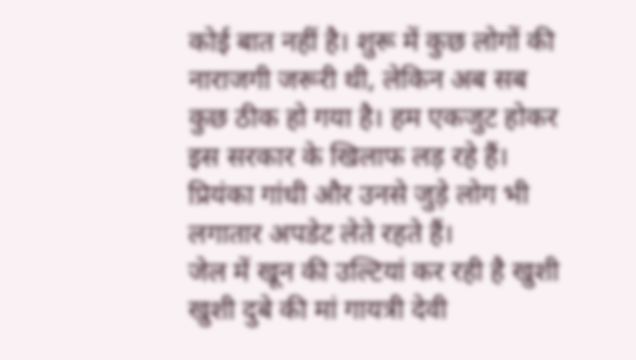कोई बात नहीं है। शुरू में कुछ लोगों की नाराजगी जरूरी थी, लेकिन अब सब कुछ ठीक हो गया है। हम एकजुट होकर इस सरकार के खिलाफ लड़ रहे हैं। प्रियंका गांधी और उनसे जुड़े लोग भी लगातार अपडेट लेते रहते हैं।
जेल में खून की उल्टियां कर रही है खुशी
खुशी दुबे की मां गायत्री देवी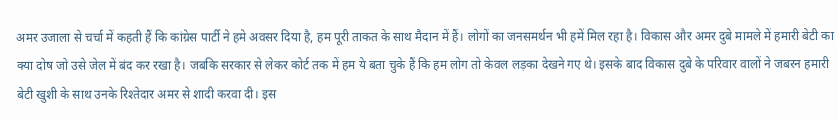अमर उजाला से चर्चा में कहती हैं कि कांग्रेस पार्टी ने हमे अवसर दिया है, हम पूरी ताकत के साथ मैदान में हैं। लोगों का जनसमर्थन भी हमें मिल रहा है। विकास और अमर दुबे मामले में हमारी बेटी का क्या दोष जो उसे जेल में बंद कर रखा है। जबकि सरकार से लेकर कोर्ट तक में हम ये बता चुके हैं कि हम लोग तो केवल लड़का देखने गए थे। इसके बाद विकास दुबे के परिवार वालों ने जबरन हमारी बेटी खुशी के साथ उनके रिश्तेदार अमर से शादी करवा दी। इस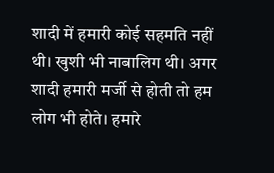शादी में हमारी कोई सहमति नहीं थी। खुशी भी नाबालिग थी। अगर शादी हमारी मर्जी से होती तो हम लोग भी होते। हमारे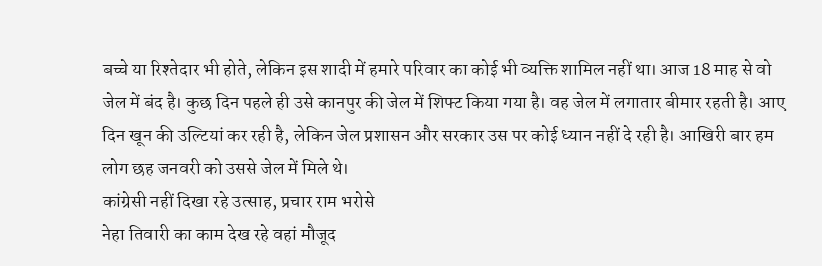बच्चे या रिश्तेदार भी होते, लेकिन इस शादी में हमारे परिवार का कोई भी व्यक्ति शामिल नहीं था। आज 18 माह से वो जेल में बंद है। कुछ दिन पहले ही उसे कानपुर की जेल में शिफ्ट किया गया है। वह जेल में लगातार बीमार रहती है। आए दिन खून की उल्टियां कर रही है, लेकिन जेल प्रशासन और सरकार उस पर कोई ध्यान नहीं दे रही है। आखिरी बार हम लोग छह जनवरी को उससे जेल में मिले थे।
कांग्रेसी नहीं दिखा रहे उत्साह, प्रचार राम भरोसे
नेहा तिवारी का काम देख रहे वहां मौजूद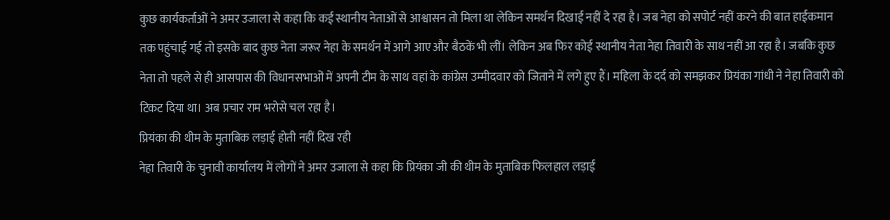कुछ कार्यकर्ताओं ने अमर उजाला से कहा कि कई स्थानीय नेताओं से आश्वासन तो मिला था लेकिन समर्थन दिखाई नहीं दे रहा है। जब नेहा को सपोर्ट नहीं करने की बात हाईकमान तक पहुंचाई गई तो इसके बाद कुछ नेता जरूर नेहा के समर्थन में आगे आए और बैठकें भी लीं। लेकिन अब फिर कोई स्थानीय नेता नेहा तिवारी के साथ नहीं आ रहा है। जबकि कुछ नेता तो पहले से ही आसपास की विधानसभाओं में अपनी टीम के साथ वहां के कांग्रेस उम्मीदवार को जिताने में लगे हुए हैं। महिला के दर्द को समझकर प्रियंका गांधी ने नेहा तिवारी को टिकट दिया था। अब प्रचार राम भरोसे चल रहा है।
प्रियंका की थीम के मुताबिक लड़ाई होती नहीं दिख रही
नेहा तिवारी के चुनावी कार्यालय में लोगों ने अमर उजाला से कहा कि प्रियंका जी की थीम के मुताबिक फिलहाल लड़ाई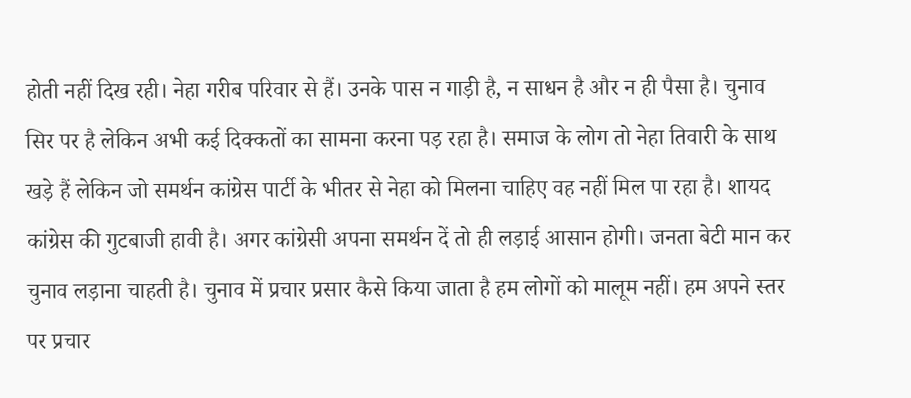होती नहीं दिख रही। नेहा गरीब परिवार से हैं। उनके पास न गाड़ी है, न साधन है और न ही पैसा है। चुनाव सिर पर है लेकिन अभी कई दिक्कतों का सामना करना पड़ रहा है। समाज के लोग तो नेहा तिवारी के साथ खड़े हैं लेकिन जो समर्थन कांग्रेस पार्टी के भीतर से नेहा को मिलना चाहिए वह नहीं मिल पा रहा है। शायद कांग्रेस की गुटबाजी हावी है। अगर कांग्रेसी अपना समर्थन दें तो ही लड़ाई आसान होगी। जनता बेटी मान कर चुनाव लड़ाना चाहती है। चुनाव में प्रचार प्रसार कैसे किया जाता है हम लोगों को मालूम नहीं। हम अपने स्तर पर प्रचार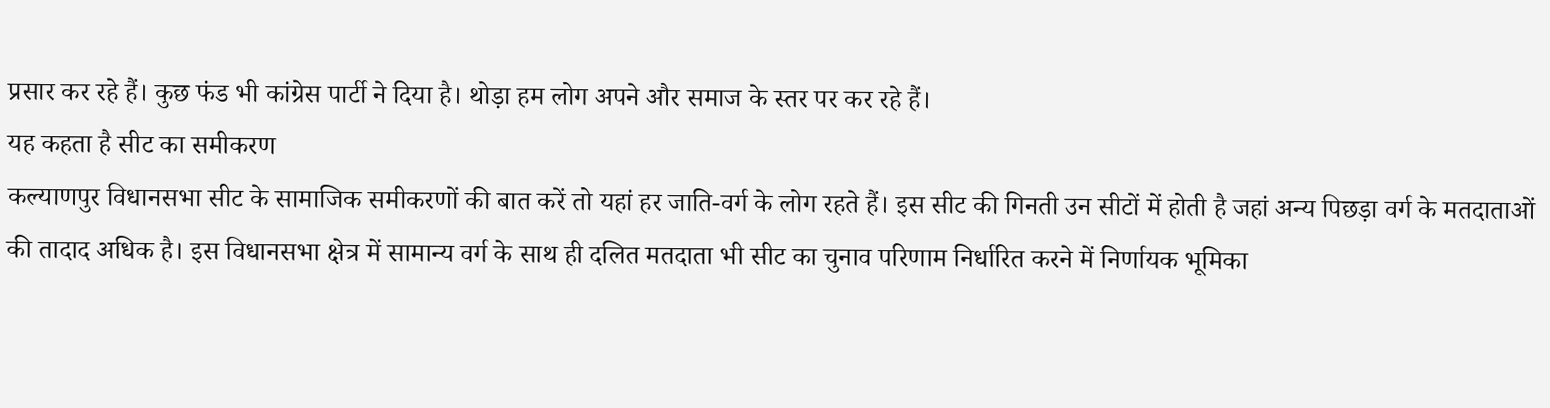प्रसार कर रहे हैं। कुछ फंड भी कांग्रेस पार्टी ने दिया है। थोड़ा हम लोग अपने और समाज के स्तर पर कर रहे हैं।
यह कहता है सीट का समीकरण
कल्याणपुर विधानसभा सीट के सामाजिक समीकरणों की बात करें तो यहां हर जाति-वर्ग के लोग रहते हैं। इस सीट की गिनती उन सीटों में होती है जहां अन्य पिछड़ा वर्ग के मतदाताओं की तादाद अधिक है। इस विधानसभा क्षेत्र में सामान्य वर्ग के साथ ही दलित मतदाता भी सीट का चुनाव परिणाम निर्धारित करने में निर्णायक भूमिका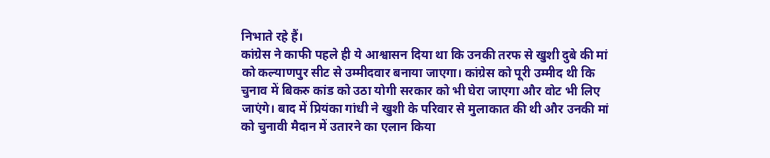निभाते रहे हैं।
कांग्रेस ने काफी पहले ही ये आश्वासन दिया था कि उनकी तरफ से खुशी दुबे की मां को कल्याणपुर सीट से उम्मीदवार बनाया जाएगा। कांग्रेस को पूरी उम्मीद थी कि चुनाव में बिकरु कांड को उठा योगी सरकार को भी घेरा जाएगा और वोट भी लिए जाएंगे। बाद में प्रियंका गांधी ने खुशी के परिवार से मुलाकात की थी और उनकी मां को चुनावी मैदान में उतारने का एलान किया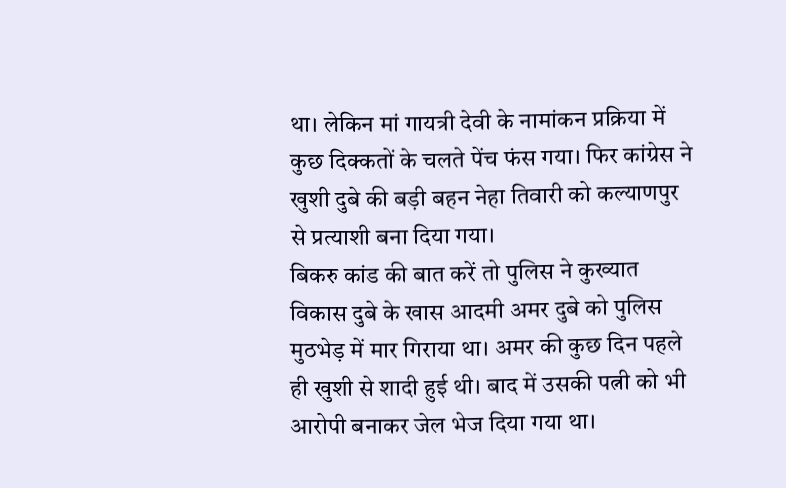था। लेकिन मां गायत्री देवी के नामांकन प्रक्रिया में कुछ दिक्कतों के चलते पेंच फंस गया। फिर कांग्रेस ने खुशी दुबे की बड़ी बहन नेहा तिवारी को कल्याणपुर से प्रत्याशी बना दिया गया।
बिकरु कांड की बात करें तो पुलिस ने कुख्यात विकास दुबे के खास आदमी अमर दुबे को पुलिस मुठभेड़ में मार गिराया था। अमर की कुछ दिन पहले ही खुशी से शादी हुई थी। बाद में उसकी पत्नी को भी आरोपी बनाकर जेल भेज दिया गया था।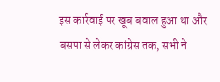इस कार्रवाई पर खूब बवाल हुआ था और बसपा से लेकर कांग्रेस तक, सभी ने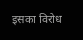इसका विरोध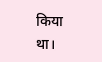किया था।